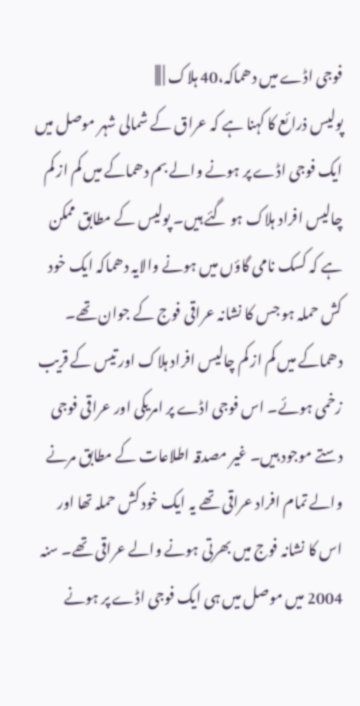فوجی اڈے میں دھماکہ،40 ہلاک | |||
پولیس ذرائع کا کہنا ہے کہ عراق کے شمالی شہر موصل میں ایک فوجی اڈے پر ہونے والے بم دھماکے میں کم از کم چالیس افراد ہلاک ہو گئے ہیں۔ پولیس کے مطابق ممکن ہے کہ کسک نامی گاؤں میں ہونے والایہ دھماکہ ایک خود کش حملہ ہو جس کا نشانہ عراقی فوج کے جوان تھے۔ دھماکے میں کم از کم چالیس افراد ہلاک اور تیس کے قریب زخمی ہوئے۔ اس فوجی اڈے پر امریکی اور عراقی فوجی دستے موجود ہیں۔ غیر مصدقہ اطلاعات کے مطابق مرنے والے تمام افراد عراقی تھے یہ ایک خود کش حملہ تھا اور اس کا نشانہ فوج میں بھرتی ہونے والے عراقی تھے۔ سنہ 2004 میں موصل میں ہی ایک فوجی اڈے پر ہونے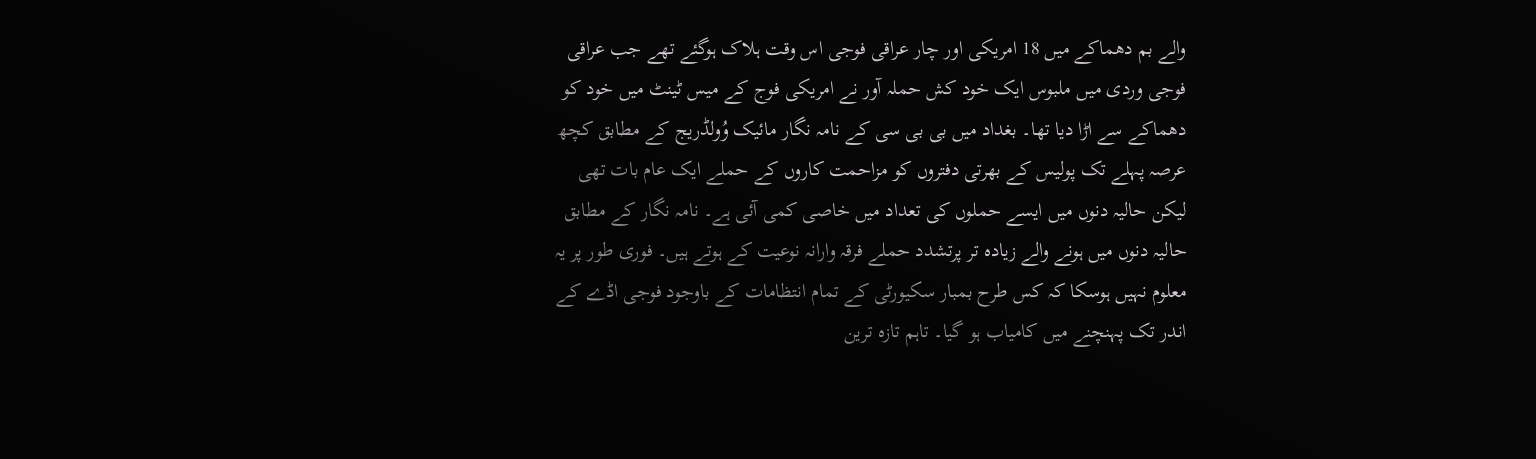والے بم دھماکے میں 18 امریکی اور چار عراقی فوجی اس وقت ہلاک ہوگئے تھے جب عراقی فوجی وردی میں ملبوس ایک خود کش حملہ آور نے امریکی فوج کے میس ٹینٹ میں خود کو دھماکے سے اڑا دیا تھا۔ بغداد میں بی بی سی کے نامہ نگار مائیک وُولڈریج کے مطابق کچھ عرصہ پہلے تک پولیس کے بھرتی دفتروں کو مزاحمت کاروں کے حملے ایک عام بات تھی لیکن حالیہ دنوں میں ایسے حملوں کی تعداد میں خاصی کمی آئی ہے۔ نامہ نگار کے مطابق حالیہ دنوں میں ہونے والے زیادہ تر پرتشدد حملے فرقہ وارانہ نوعیت کے ہوتے ہیں۔ فوری طور پر یہ معلوم نہیں ہوسکا کہ کس طرح بمبار سکیورٹی کے تمام انتظامات کے باوجود فوجی اڈے کے اندر تک پہنچنے میں کامیاب ہو گیا۔ تاہم تازہ ترین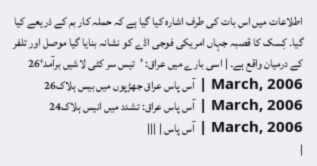اطلاعات میں اس بات کی طرف اشارہ کیا گیا ہے کہ حملہ کار بم کے ذریعے کیا گیا۔ کِسک کا قصبہ جہاں امریکی فوجی اڈے کو نشانہ بنایا گیا موصل اور تلفر کے درمیان واقع ہے۔ | اسی بارے میں عراق: ’تیس سر کٹی لاشیں برآمد‘26 March, 2006 | آس پاس عراق جھڑپوں میں بیس ہلاک26 March, 2006 | آس پاس عراق: تشدد میں انیس ہلاک24 March, 2006 | آس پاس | |||
|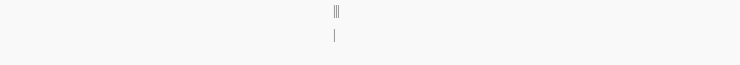|||
|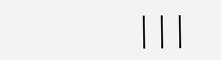|||